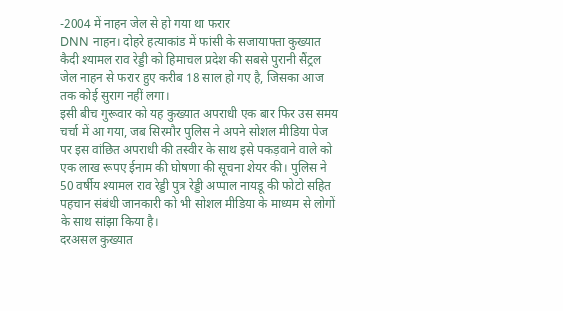-2004 में नाहन जेल से हो गया था फरार
DNN नाहन। दोहरे हत्याकांड में फांसी के सजायाफ्ता कुख्यात कैदी श्यामल राव रेड्डी को हिमाचल प्रदेश की सबसे पुरानी सैंट्रल जेल नाहन से फरार हुए करीब 18 साल हो गए है, जिसका आज तक कोई सुराग नहीं लगा।
इसी बीच गुरूवार को यह कुख्यात अपराधी एक बार फिर उस समय चर्चा में आ गया, जब सिरमौर पुलिस ने अपने सोशल मीडिया पेज पर इस वांछित अपराधी की तस्वीर के साथ इसे पकड़वाने वाले को एक लाख रूपए ईनाम की घोषणा की सूचना शेयर की। पुलिस ने 50 वर्षीय श्यामल राव रेड्डी पुत्र रेड्डी अप्पाल नायडू की फोटो सहित पहचान संबंधी जानकारी को भी सोशल मीडिया के माध्यम से लोगों के साथ सांझा किया है।
दरअसल कुख्यात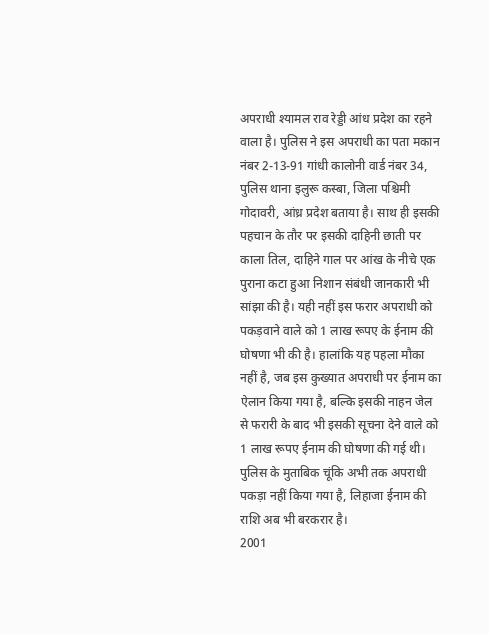अपराधी श्यामल राव रेड्डी आंध प्रदेश का रहने वाला है। पुलिस ने इस अपराधी का पता मकान नंबर 2-13-91 गांधी कालोनी वार्ड नंबर 34, पुलिस थाना इलुरू कस्बा, जिला पश्चिमी गोदावरी, आंध्र प्रदेश बताया है। साथ ही इसकी पहचान के तौर पर इसकी दाहिनी छाती पर काला तिल, दाहिने गाल पर आंख के नीचे एक पुराना कटा हुआ निशान संबंधी जानकारी भी सांझा की है। यही नहीं इस फरार अपराधी को पकड़वाने वाले को 1 लाख रूपए के ईनाम की घोषणा भी की है। हालांकि यह पहला मौका नहीं है, जब इस कुख्यात अपराधी पर ईनाम का ऐलान किया गया है, बल्कि इसकी नाहन जेल से फरारी के बाद भी इसकी सूचना देने वाले को 1 लाख रूपए ईनाम की घोषणा की गई थी। पुलिस के मुताबिक चूंकि अभी तक अपराधी पकड़ा नहीं किया गया है, लिहाजा ईनाम की राशि अब भी बरकरार है।
2001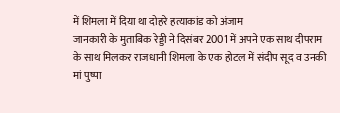में शिमला में दिया था दोहरे हत्याकांड को अंजाम
जानकारी के मुताबिक रेड्डी ने दिसंबर 2001 में अपने एक साथ दीपराम के साथ मिलकर राजधानी शिमला के एक होटल में संदीप सूद व उनकी मां पुष्पा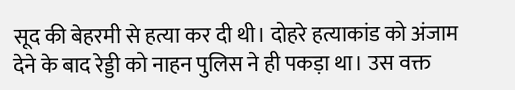सूद की बेहरमी से हत्या कर दी थी। दोहरे हत्याकांड को अंजाम देने के बाद रेड्डी को नाहन पुलिस ने ही पकड़ा था। उस वक्त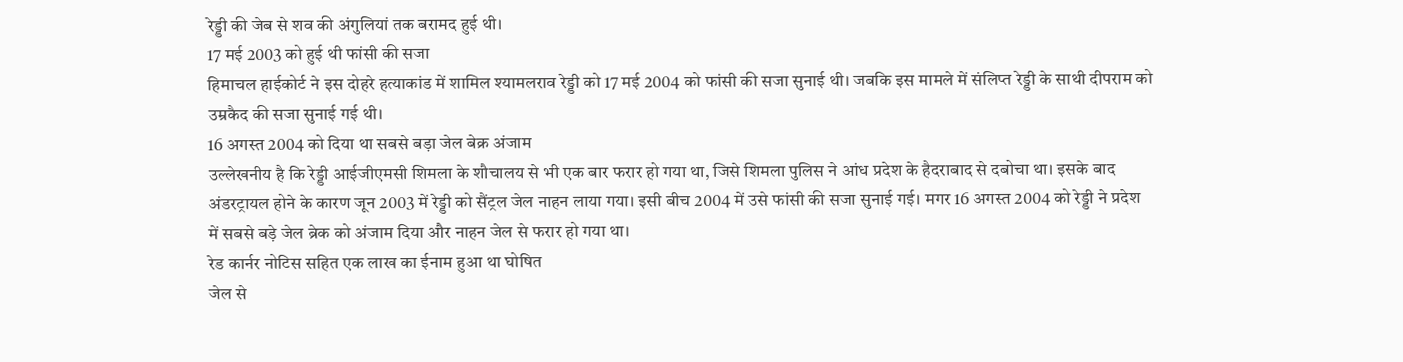रेड्डी की जेब से शव की अंगुलियां तक बरामद हुई थी।
17 मई 2003 को हुई थी फांसी की सजा
हिमाचल हाईकोर्ट ने इस दोहरे हत्याकांड में शामिल श्यामलराव रेड्डी को 17 मई 2004 को फांसी की सजा सुनाई थी। जबकि इस मामले में संलिप्त रेड्डी के साथी दीपराम को उम्रकैद की सजा सुनाई गई थी।
16 अगस्त 2004 को दिया था सबसे बड़ा जेल बेक्र अंजाम
उल्लेखनीय है कि रेड्डी आईजीएमसी शिमला के शौचालय से भी एक बार फरार हो गया था, जिसे शिमला पुलिस ने आंध प्रदेश के हैदराबाद से दबोचा था। इसके बाद अंडरट्रायल होने के कारण जून 2003 में रेड्डी को सैंट्रल जेल नाहन लाया गया। इसी बीच 2004 में उसे फांसी की सजा सुनाई गई। मगर 16 अगस्त 2004 को रेड्डी ने प्रदेश में सबसे बड़े जेल ब्रेक को अंजाम दिया और नाहन जेल से फरार हो गया था।
रेड कार्नर नोटिस सहित एक लाख का ईनाम हुआ था घोषित
जेल से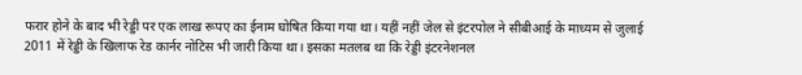फरार होने के बाद भी रेड्डी पर एक लाख रूपए का ईनाम घोषित किया गया था। यहीं नहीं जेल से इंटरपोल ने सीबीआई के माध्यम से जुलाई 2011 में रेड्डी के खिलाफ रेड कार्नर नोटिस भी जारी किया था। इसका मतलब था कि रेड्डी इंटरनेशनल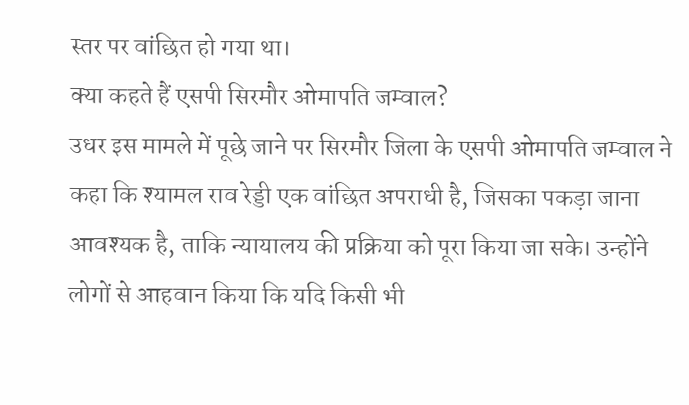स्तर पर वांछित हो गया था।
क्या कहते हैं एसपी सिरमौर ओमापति जम्वाल?
उधर इस मामले में पूछे जाने पर सिरमौर जिला के एसपी ओमापति जम्वाल ने कहा कि श्यामल राव रेड्डी एक वांछित अपराधी है, जिसका पकड़ा जाना आवश्यक है, ताकि न्यायालय की प्रक्रिया को पूरा किया जा सके। उन्होंने लोगों से आहवान किया कि यदि किसी भी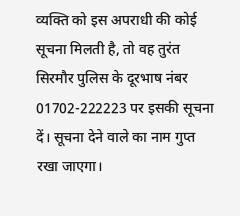व्यक्ति को इस अपराधी की कोई सूचना मिलती है, तो वह तुरंत सिरमौर पुलिस के दूरभाष नंबर 01702-222223 पर इसकी सूचना दें। सूचना देने वाले का नाम गुप्त रखा जाएगा।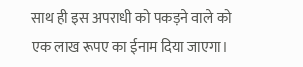साथ ही इस अपराधी को पकड़ने वाले को एक लाख रूपए का ईनाम दिया जाएगा।